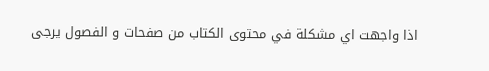اذا واجهت اي مشكلة في محتوى الكتاب من صفحات و الفصول يرجى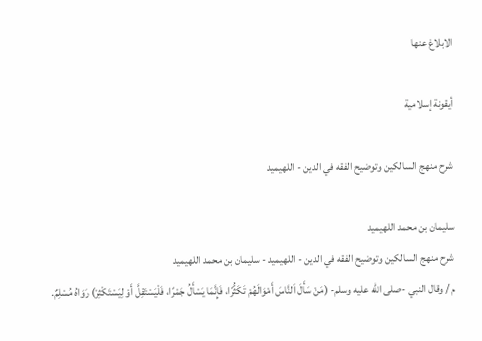الابلاغ عنها

أيقونة إسلامية

شرح منهج السالكين وتوضيح الفقه في الدين - اللهيميد

سليمان بن محمد اللهيميد
شرح منهج السالكين وتوضيح الفقه في الدين - اللهيميد - سليمان بن محمد اللهيميد
م / وقال النبي -صلى الله عليه وسلم- (مَنْ سَأَلَ اَلنَّاسَ أَمْوَالَهُمْ تَكَثُّرًا، فَإِنَّمَا يَسْأَلُ جَمْرًا، فَلْيَسْتَقِلَّ أَوْ لِيَسْتَكْثِرْ) رَوَاهُ مُسْلِمٌ.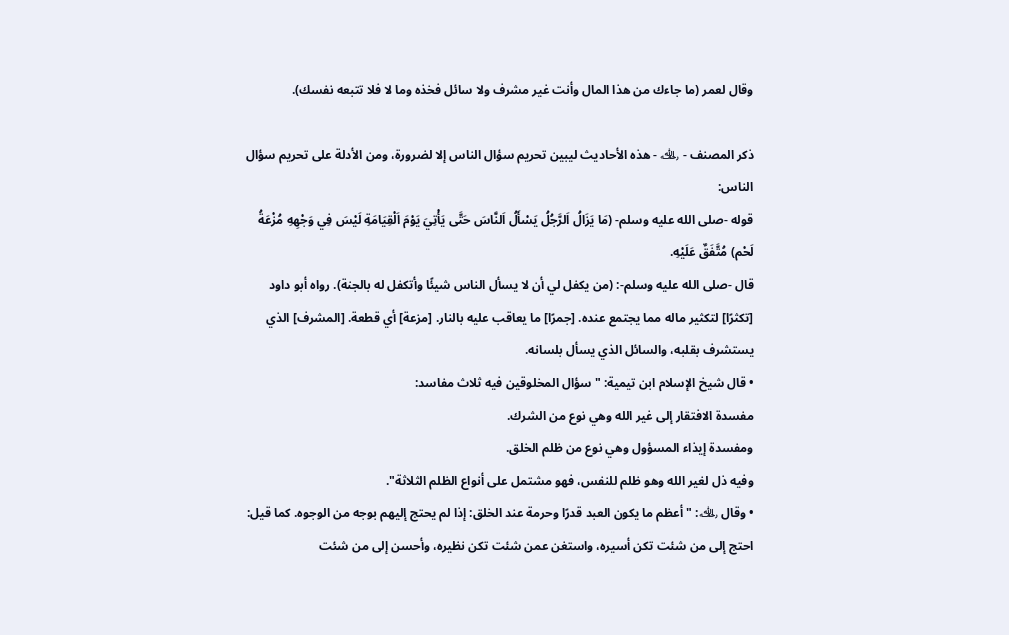وقال لعمر (ما جاءك من هذا المال وأنت غير مشرف ولا سائل فخذه وما لا فلا تتبعه نفسك).

ذكر المصنف - ﵀ - هذه الأحاديث ليبين تحريم سؤال الناس إلا لضرورة، ومن الأدلة على تحريم سؤال الناس:
قوله -صلى الله عليه وسلم- (مَا يَزَالُ اَلرَّجُلُ يَسْأَلُ اَلنَّاسَ حَتَّى يَأْتِيَ يَوْمَ اَلْقِيَامَةِ لَيْسَ فِي وَجْهِهِ مُزْعَةُ لَحْم) مُتَّفَقٌ عَلَيْهِ.
قال -صلى الله عليه وسلم-: (من يكفل لي أن لا يسأل الناس شيئًا وأتكفل له بالجنة). رواه أبو داود
[تكثرًا] لتكثير ماله مما يجتمع عنده. [جمرًا] ما يعاقب عليه بالنار. [مزعة] أي قطعة. [المشرف] الذي يستشرف بقلبه، والسائل الذي يسأل بلسانه.
• قال شيخ الإسلام ابن تيمية: "سؤال المخلوقين فيه ثلاث مفاسد:
مفسدة الافتقار إلى غير الله وهي نوع من الشرك.
ومفسدة إيذاء المسؤول وهي نوع من ظلم الخلق.
وفيه ذل لغير الله وهو ظلم للنفس، فهو مشتمل على أنواع الظلم الثلاثة".
• وقال ﵀: "أعظم ما يكون العبد قدرًا وحرمة عند الخلق: إذا لم يحتج إليهم بوجه من الوجوه. كما قيل: احتج إلى من شئت تكن أسيره، واستغن عمن شئت تكن نظيره، وأحسن إلى من شئت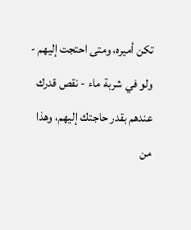تكن أميره، ومتى احتجت إليهم - ولو في شربة ماء - نقص قدرك عندهم بقدر حاجتك إليهم، وهذا من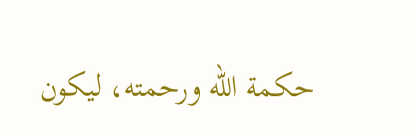حكمة الله ورحمته، ليكون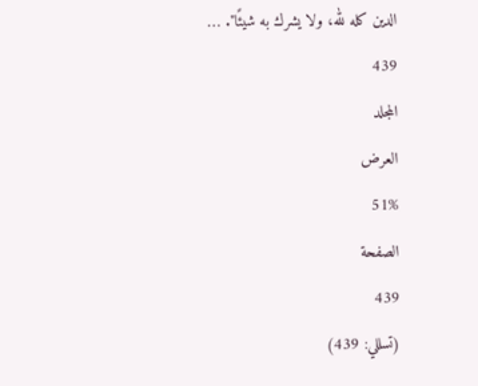الدين كله لله، ولا يشرك به شيئًا". …
439
المجلد
العرض
51%
الصفحة
439
(تسللي: 439)